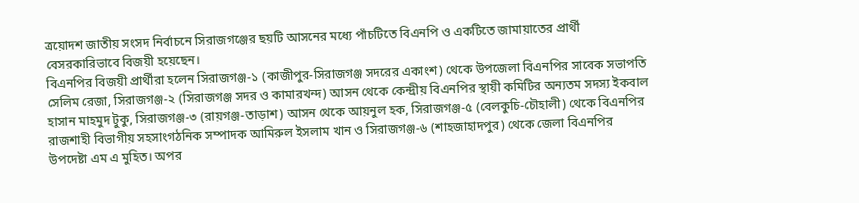ত্রয়োদশ জাতীয় সংসদ নির্বাচনে সিরাজগঞ্জের ছয়টি আসনের মধ্যে পাঁচটিতে বিএনপি ও একটিতে জামায়াতের প্রার্থী বেসরকারিভাবে বিজয়ী হয়েছেন।
বিএনপির বিজয়ী প্রার্থীরা হলেন সিরাজগঞ্জ-১ (কাজীপুর-সিরাজগঞ্জ সদরের একাংশ) থেকে উপজেলা বিএনপির সাবেক সভাপতি সেলিম রেজা, সিরাজগঞ্জ-২ (সিরাজগঞ্জ সদর ও কামারখন্দ) আসন থেকে কেন্দ্রীয় বিএনপির স্থায়ী কমিটির অন্যতম সদস্য ইকবাল হাসান মাহমুদ টুকু, সিরাজগঞ্জ-৩ (রায়গঞ্জ-তাড়াশ) আসন থেকে আয়নুল হক, সিরাজগঞ্জ-৫ (বেলকুচি-চৌহালী) থেকে বিএনপির রাজশাহী বিভাগীয় সহসাংগঠনিক সম্পাদক আমিরুল ইসলাম খান ও সিরাজগঞ্জ-৬ (শাহজাহাদপুর) থেকে জেলা বিএনপির উপদেষ্টা এম এ মুহিত। অপর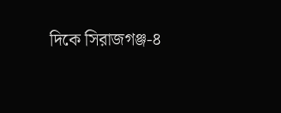দিকে সিরাজগঞ্জ-৪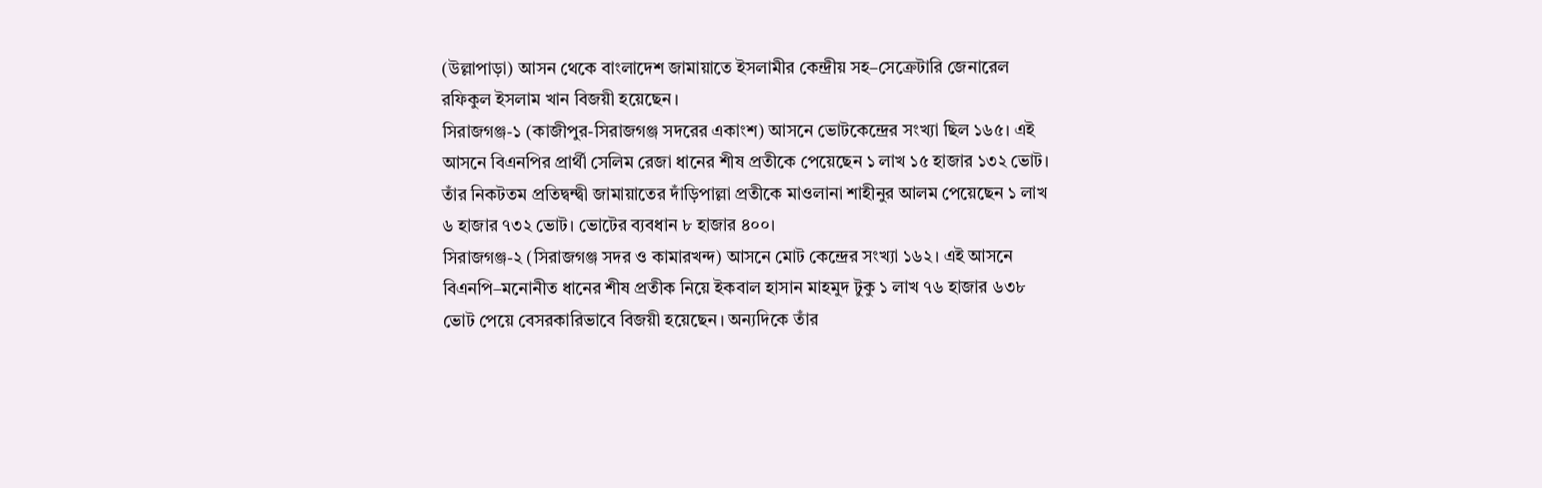(উল্লাপাড়া) আসন থেকে বাংলাদেশ জামায়াতে ইসলামীর কেন্দ্রীয় সহ–সেক্রেটারি জেনারেল রফিকুল ইসলাম খান বিজয়ী হয়েছেন।
সিরাজগঞ্জ-১ (কাজীপুর-সিরাজগঞ্জ সদরের একাংশ) আসনে ভোটকেন্দ্রের সংখ্যা ছিল ১৬৫। এই আসনে বিএনপির প্রার্থী সেলিম রেজা ধানের শীষ প্রতীকে পেয়েছেন ১ লাখ ১৫ হাজার ১৩২ ভোট। তাঁর নিকটতম প্রতিদ্বন্দ্বী জামায়াতের দাঁড়িপাল্লা প্রতীকে মাওলানা শাহীনুর আলম পেয়েছেন ১ লাখ ৬ হাজার ৭৩২ ভোট। ভোটের ব্যবধান ৮ হাজার ৪০০।
সিরাজগঞ্জ-২ (সিরাজগঞ্জ সদর ও কামারখন্দ) আসনে মোট কেন্দ্রের সংখ্যা ১৬২। এই আসনে বিএনপি–মনোনীত ধানের শীষ প্রতীক নিয়ে ইকবাল হাসান মাহমুদ টুকু ১ লাখ ৭৬ হাজার ৬৩৮ ভোট পেয়ে বেসরকারিভাবে বিজয়ী হয়েছেন। অন্যদিকে তাঁর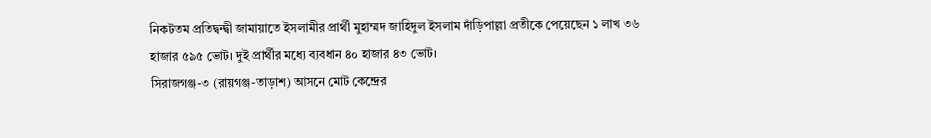নিকটতম প্রতিদ্বন্দ্বী জামায়াতে ইসলামীর প্রার্থী মুহাম্মদ জাহিদুল ইসলাম দাঁড়িপাল্লা প্রতীকে পেয়েছেন ১ লাখ ৩৬ হাজার ৫৯৫ ভোট। দুই প্রার্থীর মধ্যে ব্যবধান ৪০ হাজার ৪৩ ভোট।
সিরাজগঞ্জ-৩ (রায়গঞ্জ-তাড়াশ) আসনে মোট কেন্দ্রের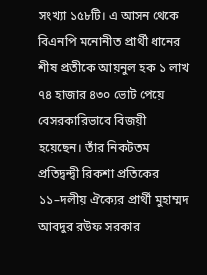সংখ্যা ১৫৮টি। এ আসন থেকে বিএনপি মনোনীত প্রার্থী ধানের শীষ প্রতীকে আয়নুল হক ১ লাখ ৭৪ হাজার ৪৩০ ভোট পেয়ে বেসরকারিভাবে বিজয়ী হয়েছেন। তাঁর নিকটতম প্রতিদ্বন্দ্বী রিকশা প্রতিকের ১১–দলীয় ঐক্যের প্রার্থী মুহাম্মদ আবদুর রউফ সরকার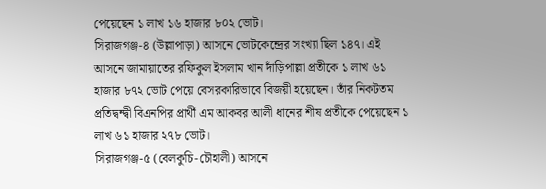পেয়েছেন ১ লাখ ১৬ হাজার ৮০২ ভোট।
সিরাজগঞ্জ-৪ (উল্লাপাড়া) আসনে ভোটকেন্দ্রের সংখ্যা ছিল ১৪৭। এই আসনে জামায়াতের রফিকুল ইসলাম খান দাঁড়িপাল্লা প্রতীকে ১ লাখ ৬১ হাজার ৮৭২ ভোট পেয়ে বেসরকারিভাবে বিজয়ী হয়েছেন। তাঁর নিকটতম প্রতিদ্বন্দ্বী বিএনপির প্রার্থী এম আকবর আলী ধানের শীষ প্রতীকে পেয়েছেন ১ লাখ ৬১ হাজার ২৭৮ ভোট।
সিরাজগঞ্জ-৫ (বেলকুচি-চৌহালী) আসনে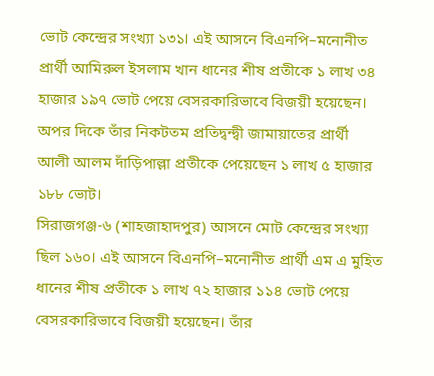ভোট কেন্দ্রের সংখ্যা ১৩১। এই আসনে বিএনপি–মনোনীত প্রার্থী আমিরুল ইসলাম খান ধানের শীষ প্রতীকে ১ লাখ ৩৪ হাজার ১ঌ৭ ভোট পেয়ে বেসরকারিভাবে বিজয়ী হয়েছেন। অপর দিকে তাঁর নিকটতম প্রতিদ্বন্দ্বী জামায়াতের প্রার্থী আলী আলম দাঁড়িপাল্লা প্রতীকে পেয়েছেন ১ লাখ ৫ হাজার ১৮৮ ভোট।
সিরাজগঞ্জ-৬ (শাহজাহাদপুর) আসনে মোট কেন্দ্রের সংখ্যা ছিল ১৬০। এই আসনে বিএনপি–মনোনীত প্রার্থী এম এ মুহিত ধানের শীষ প্রতীকে ১ লাখ ৭২ হাজার ১১৪ ভোট পেয়ে বেসরকারিভাবে বিজয়ী হয়েছেন। তাঁর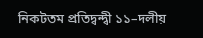নিকটতম প্রতিদ্বন্দ্বী ১১–দলীয়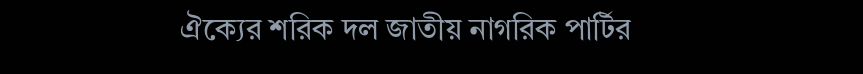ঐক্যের শরিক দল জাতীয় নাগরিক পার্টির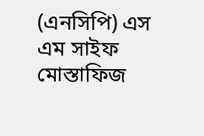(এনসিপি) এস এম সাইফ মোস্তাফিজ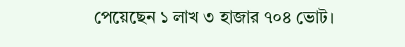পেয়েছেন ১ লাখ ৩ হাজার ৭০৪ ভোট।